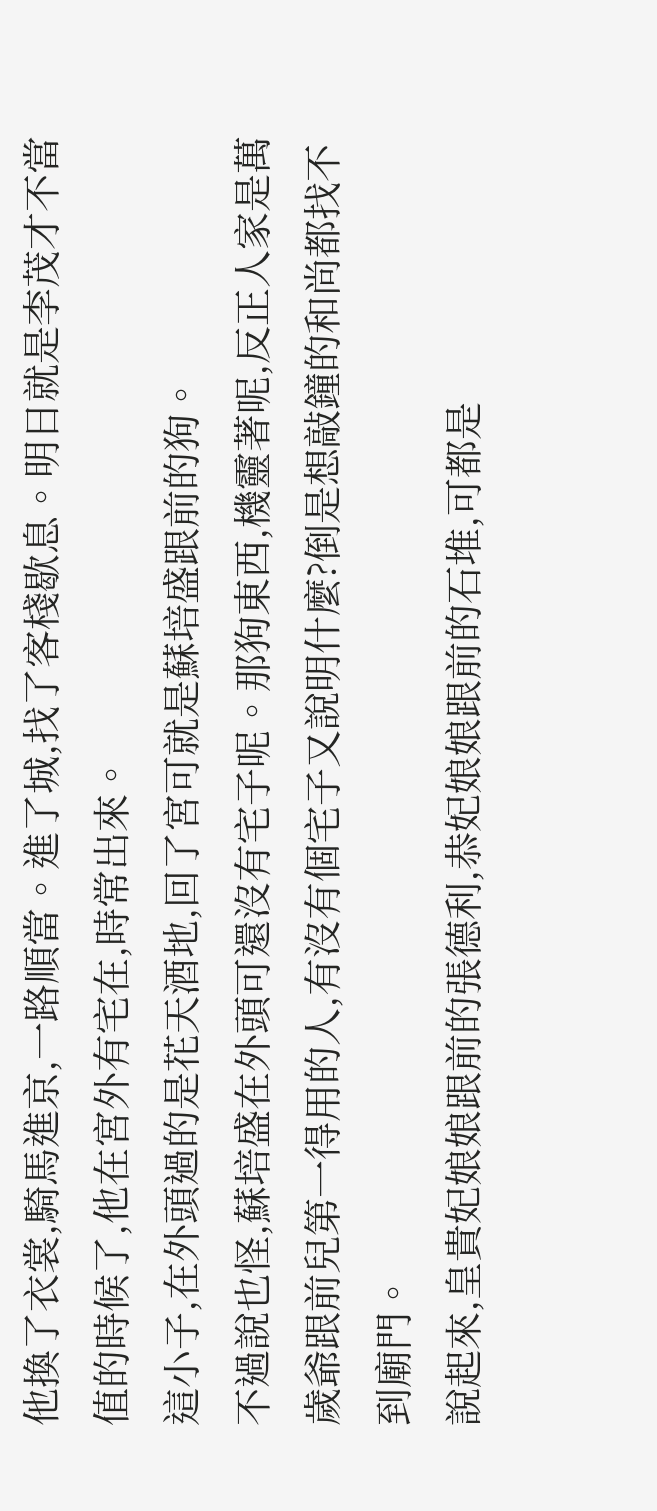他換了衣裳,騎馬進京,一路順當。進了城,找了客棧歇息。明日就是李茂才不當值的時候了,他在宮外有宅在,時常出來。
這小子,在外頭過的是花天酒地,回了宮可就是蘇培盛跟前的狗。
不過說也怪,蘇培盛在外頭可還沒有宅子呢。那狗東西,機靈著呢,反正人家是萬歲爺跟前兒第一得用的人,有沒有個宅子又說明什麼?倒是想敲鐘的和尚都找不到廟門。
說起來,皇貴妃娘娘跟前的張德利,恭妃娘娘跟前的石堆,可都是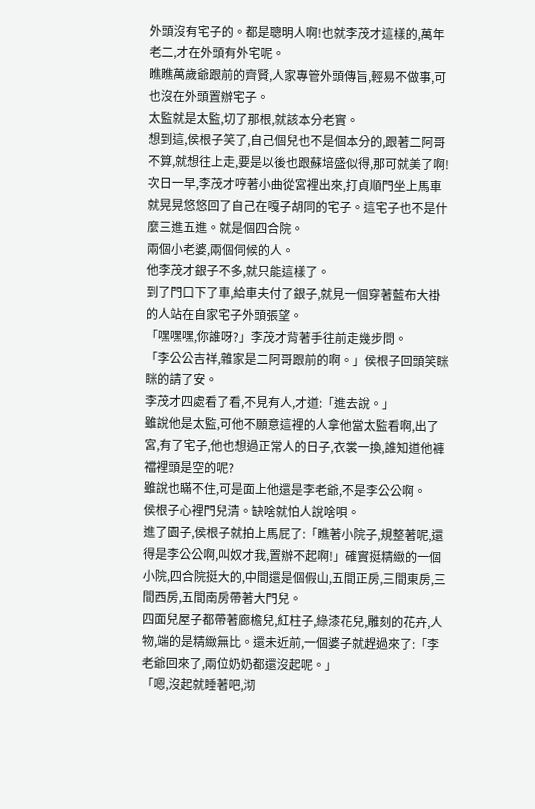外頭沒有宅子的。都是聰明人啊!也就李茂才這樣的,萬年老二,才在外頭有外宅呢。
瞧瞧萬歲爺跟前的齊賢,人家專管外頭傳旨,輕易不做事,可也沒在外頭置辦宅子。
太監就是太監,切了那根,就該本分老實。
想到這,侯根子笑了,自己個兒也不是個本分的,跟著二阿哥不算,就想往上走,要是以後也跟蘇培盛似得,那可就美了啊!
次日一早,李茂才哼著小曲從宮裡出來,打貞順門坐上馬車就晃晃悠悠回了自己在嘎子胡同的宅子。這宅子也不是什麼三進五進。就是個四合院。
兩個小老婆,兩個伺候的人。
他李茂才銀子不多,就只能這樣了。
到了門口下了車,給車夫付了銀子,就見一個穿著藍布大褂的人站在自家宅子外頭張望。
「嘿嘿嘿,你誰呀?」李茂才背著手往前走幾步問。
「李公公吉祥,雜家是二阿哥跟前的啊。」侯根子回頭笑眯眯的請了安。
李茂才四處看了看,不見有人,才道:「進去說。」
雖說他是太監,可他不願意這裡的人拿他當太監看啊,出了宮,有了宅子,他也想過正常人的日子,衣裳一換,誰知道他褲襠裡頭是空的呢?
雖說也瞞不住,可是面上他還是李老爺,不是李公公啊。
侯根子心裡門兒清。缺啥就怕人說啥唄。
進了園子,侯根子就拍上馬屁了:「瞧著小院子,規整著呢,還得是李公公啊,叫奴才我,置辦不起啊!」確實挺精緻的一個小院,四合院挺大的,中間還是個假山,五間正房,三間東房,三間西房,五間南房帶著大門兒。
四面兒屋子都帶著廊檐兒,紅柱子,綠漆花兒,雕刻的花卉,人物,端的是精緻無比。還未近前,一個婆子就趕過來了:「李老爺回來了,兩位奶奶都還沒起呢。」
「嗯,沒起就睡著吧,沏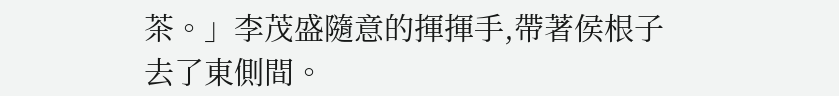茶。」李茂盛隨意的揮揮手,帶著侯根子去了東側間。